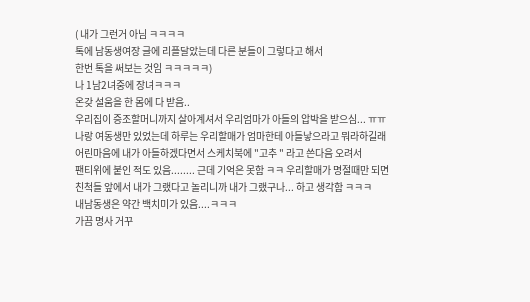( 내가 그런거 아님 ㅋㅋㅋㅋ
톡에 남동생여장 글에 리플달았는데 다른 분들이 그렇다고 해서
한번 톡을 써보는 것임 ㅋㅋㅋㅋㅋ)
나 1남2녀중에 장녀ㅋㅋㅋ
온갖 설움을 한 몸에 다 받음..
우리집이 증조할머니까지 살아계셔서 우리엄마가 아들의 압박을 받으심... ㅠㅠ
나랑 여동생만 있었는데 하루는 우리할매가 엄마한테 아들낳으라고 뭐라하길래
어린마음에 내가 아들하겠다면서 스케치북에 "고추 " 라고 쓴다음 오려서
팬티위에 붙인 적도 있음........ 근데 기억은 못함 ㅋㅋ 우리할매가 명절때만 되면
친척들 앞에서 내가 그랬다고 놀리니까 내가 그랬구나... 하고 생각함 ㅋㅋㅋ
내남동생은 약간 백치미가 있음....ㅋㅋㅋ
가끔 명사 거꾸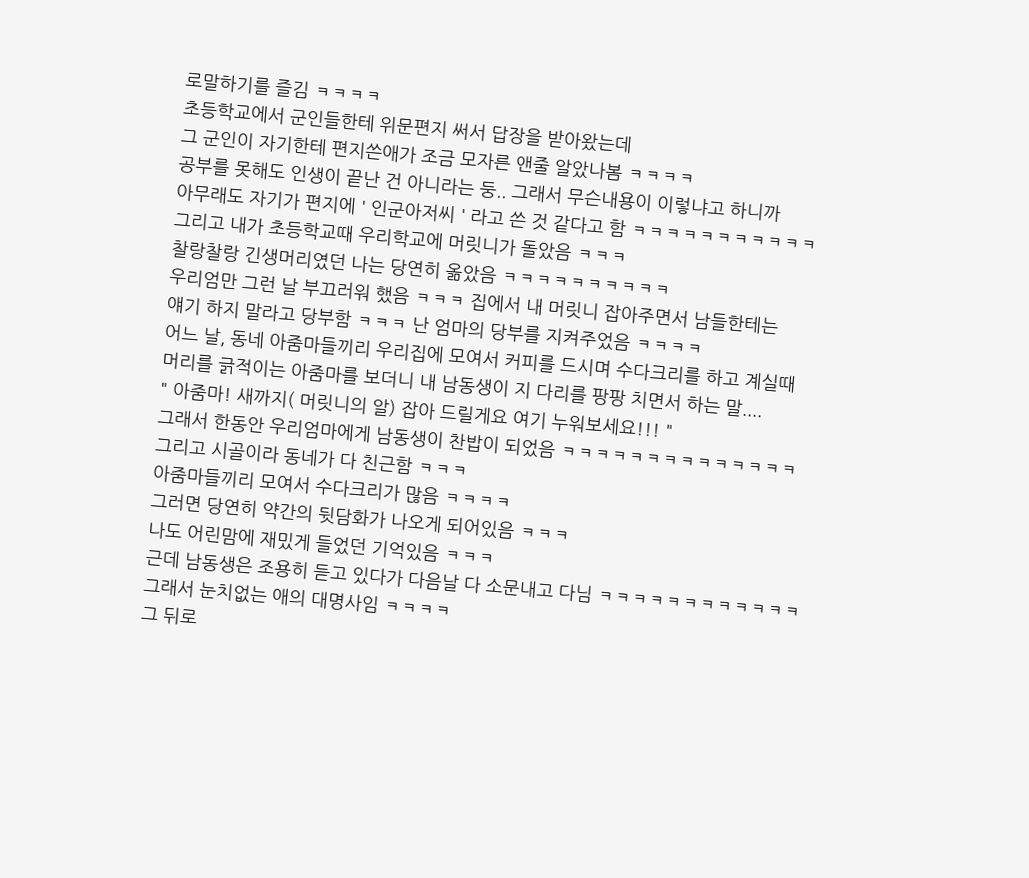로말하기를 즐김 ㅋㅋㅋㅋ
초등학교에서 군인들한테 위문편지 써서 답장을 받아왔는데
그 군인이 자기한테 편지쓴애가 조금 모자른 앤줄 알았나봄 ㅋㅋㅋㅋ
공부를 못해도 인생이 끝난 건 아니라는 둥.. 그래서 무슨내용이 이렇냐고 하니까
아무래도 자기가 편지에 ' 인군아저씨 ' 라고 쓴 것 같다고 함 ㅋㅋㅋㅋㅋㅋㅋㅋㅋㅋㅋ
그리고 내가 초등학교때 우리학교에 머릿니가 돌았음 ㅋㅋㅋ
찰랑찰랑 긴생머리였던 나는 당연히 옮았음 ㅋㅋㅋㅋㅋㅋㅋㅋㅋㅋ
우리엄만 그런 날 부끄러워 했음 ㅋㅋㅋ 집에서 내 머릿니 잡아주면서 남들한테는
얘기 하지 말라고 당부함 ㅋㅋㅋ 난 엄마의 당부를 지켜주었음 ㅋㅋㅋㅋ
어느 날, 동네 아줌마들끼리 우리집에 모여서 커피를 드시며 수다크리를 하고 계실때
머리를 긁적이는 아줌마를 보더니 내 남동생이 지 다리를 팡팡 치면서 하는 말....
" 아줌마! 새까지( 머릿니의 알) 잡아 드릴게요 여기 누워보세요!!! "
그래서 한동안 우리엄마에게 남동생이 찬밥이 되었음 ㅋㅋㅋㅋㅋㅋㅋㅋㅋㅋㅋㅋㅋㅋ
그리고 시골이라 동네가 다 친근함 ㅋㅋㅋ
아줌마들끼리 모여서 수다크리가 많음 ㅋㅋㅋㅋ
그러면 당연히 약간의 뒷담화가 나오게 되어있음 ㅋㅋㅋ
나도 어린맘에 재밌게 들었던 기억있음 ㅋㅋㅋ
근데 남동생은 조용히 듣고 있다가 다음날 다 소문내고 다님 ㅋㅋㅋㅋㅋㅋㅋㅋㅋㅋㅋㅋ
그래서 눈치없는 애의 대명사임 ㅋㅋㅋㅋ
그 뒤로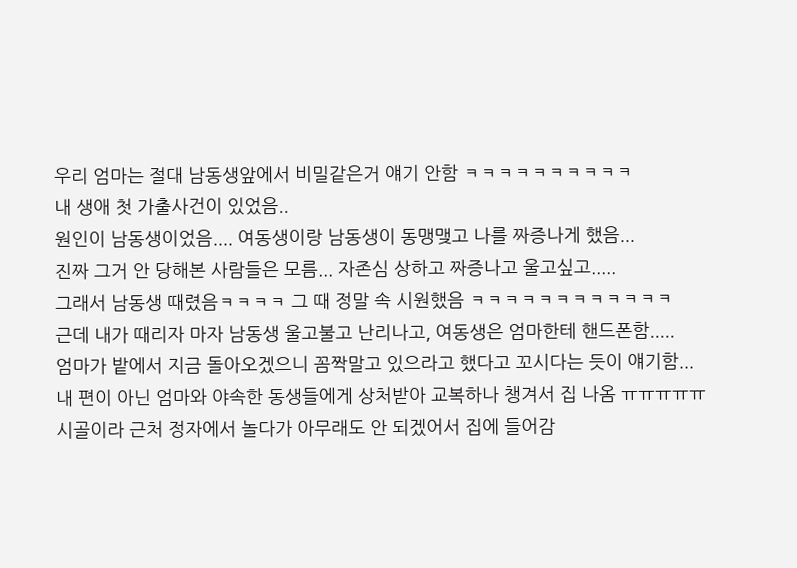우리 엄마는 절대 남동생앞에서 비밀같은거 얘기 안함 ㅋㅋㅋㅋㅋㅋㅋㅋㅋㅋ
내 생애 첫 가출사건이 있었음..
원인이 남동생이었음.... 여동생이랑 남동생이 동맹맺고 나를 짜증나게 했음...
진짜 그거 안 당해본 사람들은 모름... 자존심 상하고 짜증나고 울고싶고.....
그래서 남동생 때렸음ㅋㅋㅋㅋ 그 때 정말 속 시원했음 ㅋㅋㅋㅋㅋㅋㅋㅋㅋㅋㅋㅋ
근데 내가 때리자 마자 남동생 울고불고 난리나고, 여동생은 엄마한테 핸드폰함.....
엄마가 밭에서 지금 돌아오겠으니 꼼짝말고 있으라고 했다고 꼬시다는 듯이 얘기함...
내 편이 아닌 엄마와 야속한 동생들에게 상처받아 교복하나 챙겨서 집 나옴 ㅠㅠㅠㅠㅠ
시골이라 근처 정자에서 놀다가 아무래도 안 되겠어서 집에 들어감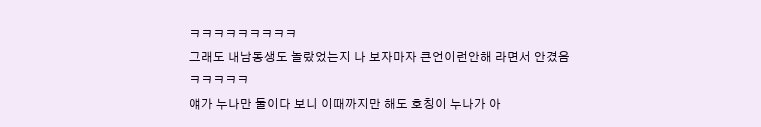ㅋㅋㅋㅋㅋㅋㅋㅋㅋ
그래도 내남동생도 놀랐었는지 나 보자마자 큰언이런안해 라면서 안겼음 ㅋㅋㅋㅋㅋ
얘가 누나만 둘이다 보니 이때까지만 해도 호칭이 누나가 아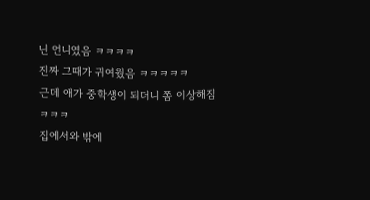닌 언니였음 ㅋㅋㅋㅋ
진짜 그때가 귀여웠음 ㅋㅋㅋㅋㅋ
근데 애가 중학생이 되더니 쫌 이상해짐 ㅋㅋㅋ
집에서와 밖에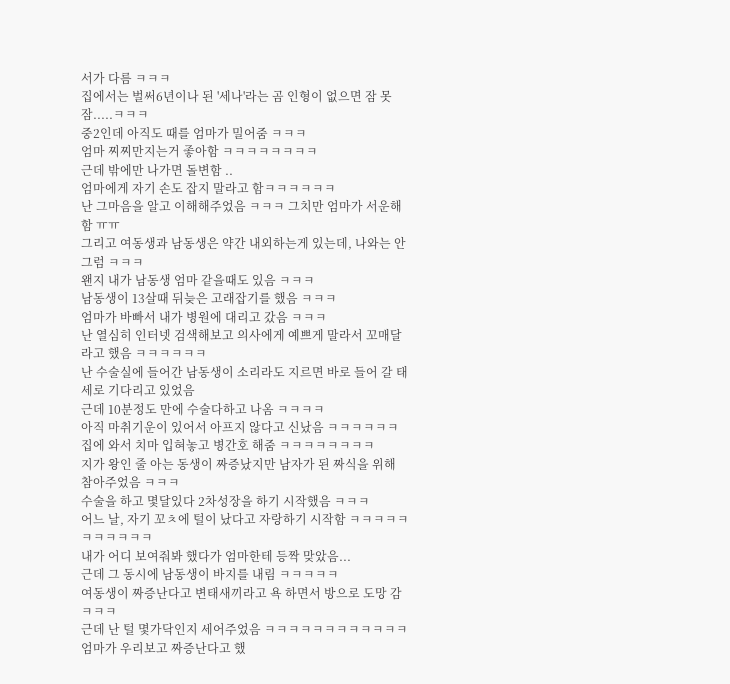서가 다름 ㅋㅋㅋ
집에서는 벌써6년이나 된 '세나'라는 곰 인형이 없으면 잠 못잠.....ㅋㅋㅋ
중2인데 아직도 때를 엄마가 밀어줌 ㅋㅋㅋ
엄마 찌찌만지는거 좋아함 ㅋㅋㅋㅋㅋㅋㅋㅋ
근데 밖에만 나가면 돌변함 ..
엄마에게 자기 손도 잡지 말라고 함ㅋㅋㅋㅋㅋㅋ
난 그마음을 알고 이해해주었음 ㅋㅋㅋ 그치만 엄마가 서운해 함 ㅠㅠ
그리고 여동생과 남동생은 약간 내외하는게 있는데, 나와는 안 그럼 ㅋㅋㅋ
왠지 내가 남동생 엄마 같을때도 있음 ㅋㅋㅋ
남동생이 13살때 뒤늦은 고래잡기를 했음 ㅋㅋㅋ
엄마가 바빠서 내가 병원에 대리고 갔음 ㅋㅋㅋ
난 열심히 인터넷 검색해보고 의사에게 예쁘게 말라서 꼬매달라고 했음 ㅋㅋㅋㅋㅋㅋ
난 수술실에 들어간 남동생이 소리라도 지르면 바로 들어 갈 태세로 기다리고 있었음
근데 10분정도 만에 수술다하고 나옴 ㅋㅋㅋㅋ
아직 마취기운이 있어서 아프지 않다고 신났음 ㅋㅋㅋㅋㅋㅋ
집에 와서 치마 입혀놓고 병간호 해줌 ㅋㅋㅋㅋㅋㅋㅋㅋ
지가 왕인 줄 아는 동생이 짜증났지만 남자가 된 짜식을 위해 참아주었음 ㅋㅋㅋ
수술을 하고 몇달있다 2차성장을 하기 시작했음 ㅋㅋㅋ
어느 날, 자기 꼬ㅊ에 털이 났다고 자랑하기 시작함 ㅋㅋㅋㅋㅋㅋㅋㅋㅋㅋㅋ
내가 어디 보여줘봐 했다가 엄마한테 등짝 맞았음...
근데 그 동시에 남동생이 바지를 내림 ㅋㅋㅋㅋㅋ
여동생이 짜증난다고 변태새끼라고 욕 하면서 방으로 도망 감 ㅋㅋㅋ
근데 난 털 몇가닥인지 세어주었음 ㅋㅋㅋㅋㅋㅋㅋㅋㅋㅋㅋㅋ
엄마가 우리보고 짜증난다고 했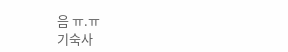음 ㅠ.ㅠ
기숙사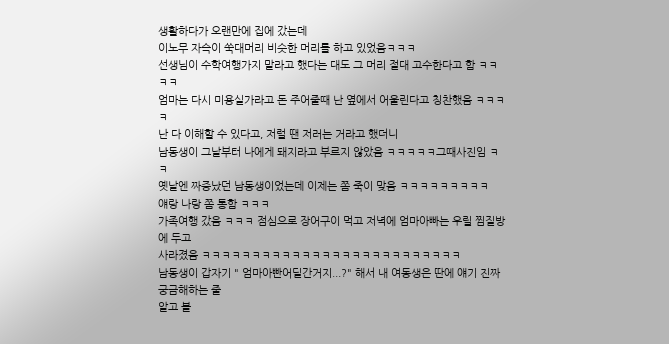생활하다가 오랜만에 집에 갔는데
이노무 자슥이 쑥대머리 비슷한 머리를 하고 있었음ㅋㅋㅋ
선생님이 수학여행가지 말라고 했다는 대도 그 머리 절대 고수한다고 함 ㅋㅋㅋㅋ
엄마는 다시 미용실가라고 돈 주어줄때 난 옆에서 어울린다고 칭찬했음 ㅋㅋㅋㅋ
난 다 이해할 수 있다고, 저럴 땐 저러는 거라고 했더니
남동생이 그날부터 나에게 돼지라고 부르지 않았음 ㅋㅋㅋㅋㅋ그때사진임 ㅋㅋ
옛날엔 짜증났던 남동생이었는데 이제는 쫌 죽이 맞음 ㅋㅋㅋㅋㅋㅋㅋㅋㅋ
얘랑 나랑 쫌 통함 ㅋㅋㅋ
가족여행 갔음 ㅋㅋㅋ 점심으로 장어구이 먹고 저녁에 엄마아빠는 우릴 찜질방에 두고
사라졌음 ㅋㅋㅋㅋㅋㅋㅋㅋㅋㅋㅋㅋㅋㅋㅋㅋㅋㅋㅋㅋㅋㅋㅋㅋㅋㅋ
남동생이 갑자기 " 엄마아빤어딜간거지...?" 해서 내 여동생은 딴에 얘기 진짜 궁금해하는 줄
알고 볼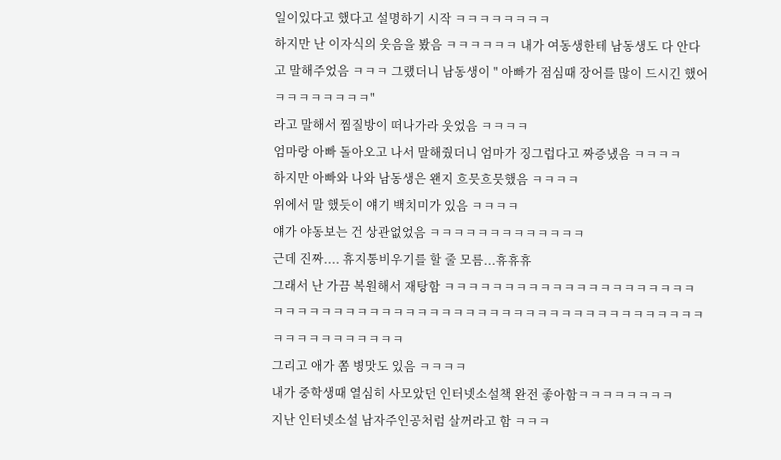일이있다고 했다고 설명하기 시작 ㅋㅋㅋㅋㅋㅋㅋㅋ
하지만 난 이자식의 웃음을 봤음 ㅋㅋㅋㅋㅋㅋ 내가 여동생한테 남동생도 다 안다고 말해주었음 ㅋㅋㅋ 그랬더니 남동생이 " 아빠가 점심때 장어를 많이 드시긴 했어ㅋㅋㅋㅋㅋㅋㅋㅋ"
라고 말해서 찜질방이 떠나가라 웃었음 ㅋㅋㅋㅋ
엄마랑 아빠 돌아오고 나서 말해줬더니 엄마가 징그럽다고 짜증냈음 ㅋㅋㅋㅋ
하지만 아빠와 나와 남동생은 왠지 흐믓흐믓했음 ㅋㅋㅋㅋ
위에서 말 했듯이 얘기 백치미가 있음 ㅋㅋㅋㅋ
얘가 야동보는 건 상관없었음 ㅋㅋㅋㅋㅋㅋㅋㅋㅋㅋㅋㅋㅋ
근데 진짜.... 휴지통비우기를 할 줄 모름...휴휴휴
그래서 난 가끔 복원해서 재탕함 ㅋㅋㅋㅋㅋㅋㅋㅋㅋㅋㅋㅋㅋㅋㅋㅋㅋㅋㅋㅋㅋㅋㅋㅋㅋㅋㅋㅋㅋㅋㅋㅋㅋㅋㅋㅋㅋㅋㅋㅋㅋㅋㅋㅋㅋㅋㅋㅋㅋㅋㅋㅋㅋㅋㅋㅋㅋㅋㅋㅋㅋㅋㅋㅋㅋㅋㅋㅋ
그리고 애가 쫌 병맛도 있음 ㅋㅋㅋㅋ
내가 중학생때 열심히 사모았던 인터넷소설책 완전 좋아함ㅋㅋㅋㅋㅋㅋㅋㅋ
지난 인터넷소설 남자주인공처럼 살꺼라고 함 ㅋㅋㅋ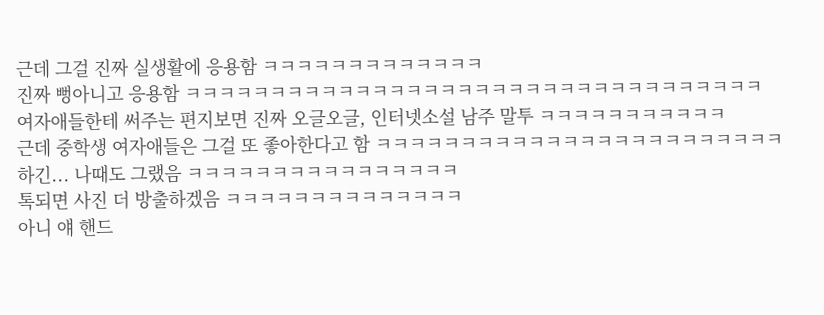근데 그걸 진짜 실생활에 응용함 ㅋㅋㅋㅋㅋㅋㅋㅋㅋㅋㅋㅋㅋ
진짜 뻥아니고 응용함 ㅋㅋㅋㅋㅋㅋㅋㅋㅋㅋㅋㅋㅋㅋㅋㅋㅋㅋㅋㅋㅋㅋㅋㅋㅋㅋㅋㅋㅋㅋㅋㅋㅋㅋ
여자애들한테 써주는 편지보면 진짜 오글오글, 인터넷소설 남주 말투 ㅋㅋㅋㅋㅋㅋㅋㅋㅋㅋㅋ
근데 중학생 여자애들은 그걸 또 좋아한다고 함 ㅋㅋㅋㅋㅋㅋㅋㅋㅋㅋㅋㅋㅋㅋㅋㅋㅋㅋㅋㅋㅋㅋㅋㅋ
하긴... 나때도 그랬음 ㅋㅋㅋㅋㅋㅋㅋㅋㅋㅋㅋㅋㅋㅋㅋㅋ
톡되면 사진 더 방출하겠음 ㅋㅋㅋㅋㅋㅋㅋㅋㅋㅋㅋㅋㅋㅋ
아니 얘 핸드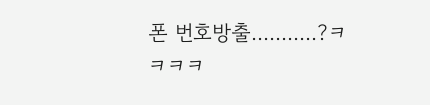폰 번호방출...........?ㅋㅋㅋㅋ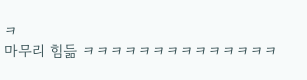ㅋ
마무리 힘듦 ㅋㅋㅋㅋㅋㅋㅋㅋㅋㅋㅋㅋㅋㅋ